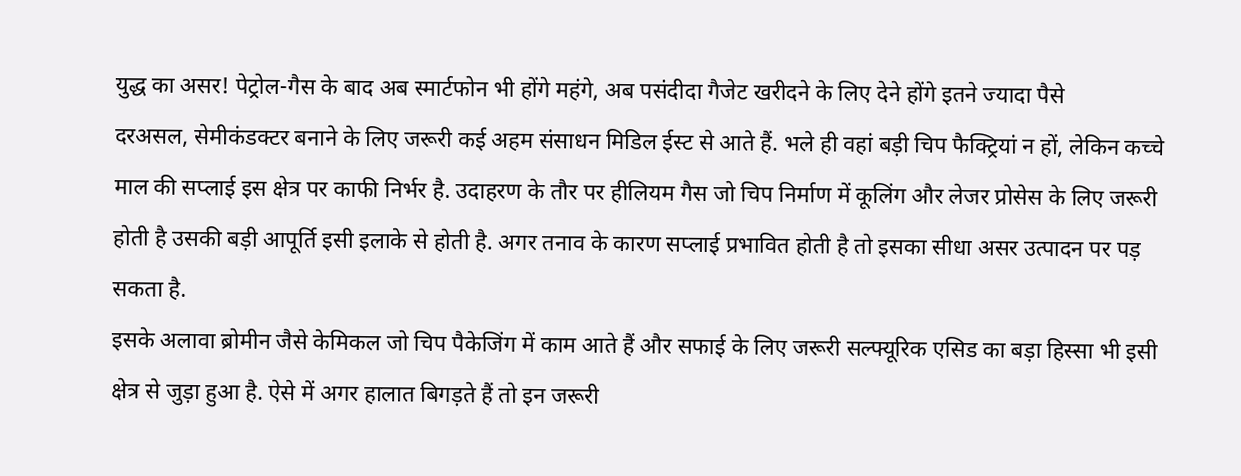युद्ध का असर! पेट्रोल-गैस के बाद अब स्मार्टफोन भी होंगे महंगे, अब पसंदीदा गैजेट खरीदने के लिए देने होंगे इतने ज्यादा पैसे
दरअसल, सेमीकंडक्टर बनाने के लिए जरूरी कई अहम संसाधन मिडिल ईस्ट से आते हैं. भले ही वहां बड़ी चिप फैक्ट्रियां न हों, लेकिन कच्चे माल की सप्लाई इस क्षेत्र पर काफी निर्भर है. उदाहरण के तौर पर हीलियम गैस जो चिप निर्माण में कूलिंग और लेजर प्रोसेस के लिए जरूरी होती है उसकी बड़ी आपूर्ति इसी इलाके से होती है. अगर तनाव के कारण सप्लाई प्रभावित होती है तो इसका सीधा असर उत्पादन पर पड़ सकता है.
इसके अलावा ब्रोमीन जैसे केमिकल जो चिप पैकेजिंग में काम आते हैं और सफाई के लिए जरूरी सल्फ्यूरिक एसिड का बड़ा हिस्सा भी इसी क्षेत्र से जुड़ा हुआ है. ऐसे में अगर हालात बिगड़ते हैं तो इन जरूरी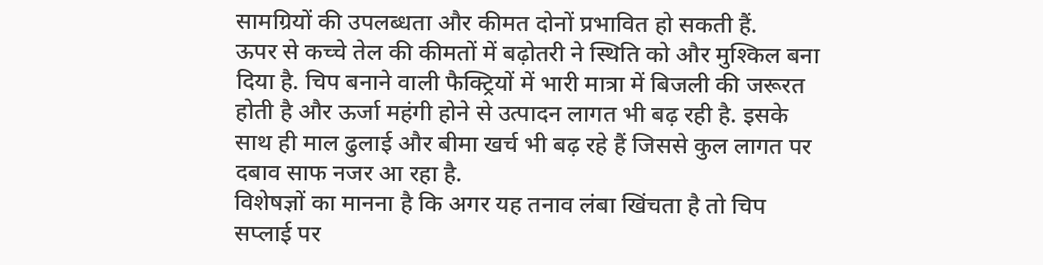सामग्रियों की उपलब्धता और कीमत दोनों प्रभावित हो सकती हैं.
ऊपर से कच्चे तेल की कीमतों में बढ़ोतरी ने स्थिति को और मुश्किल बना दिया है. चिप बनाने वाली फैक्ट्रियों में भारी मात्रा में बिजली की जरूरत होती है और ऊर्जा महंगी होने से उत्पादन लागत भी बढ़ रही है. इसके साथ ही माल ढुलाई और बीमा खर्च भी बढ़ रहे हैं जिससे कुल लागत पर दबाव साफ नजर आ रहा है.
विशेषज्ञों का मानना है कि अगर यह तनाव लंबा खिंचता है तो चिप सप्लाई पर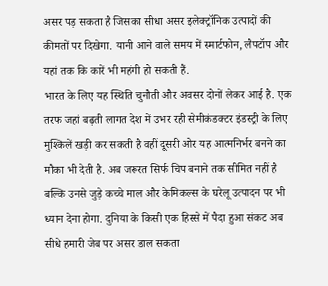असर पड़ सकता है जिसका सीधा असर इलेक्ट्रॉनिक उत्पादों की कीमतों पर दिखेगा. यानी आने वाले समय में स्मार्टफोन, लैपटॉप और यहां तक कि कारें भी महंगी हो सकती हैं.
भारत के लिए यह स्थिति चुनौती और अवसर दोनों लेकर आई है. एक तरफ जहां बढ़ती लागत देश में उभर रही सेमीकंडक्टर इंडस्ट्री के लिए मुश्किलें खड़ी कर सकती है वहीं दूसरी ओर यह आत्मनिर्भर बनने का मौका भी देती है. अब जरूरत सिर्फ चिप बनाने तक सीमित नहीं है बल्कि उनसे जुड़े कच्चे माल और केमिकल्स के घरेलू उत्पादन पर भी ध्यान देना होगा. दुनिया के किसी एक हिस्से में पैदा हुआ संकट अब सीधे हमारी जेब पर असर डाल सकता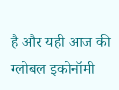है और यही आज की ग्लोबल इकोनॉमी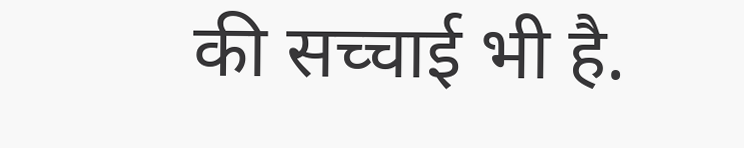की सच्चाई भी है.